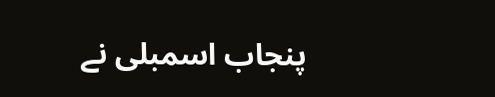پنجاب اسمبلی نے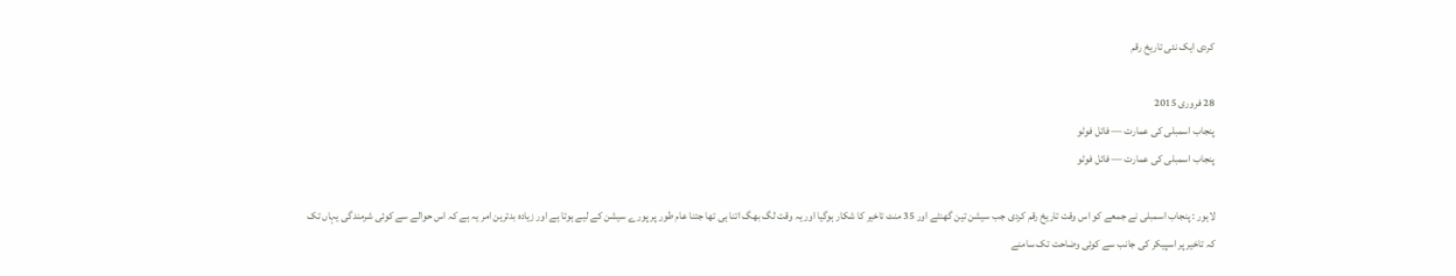کردی ایک نئی تاریخ رقم

28 فروری 2015
پنجاب اسمبلی کی عمارت — فائل فوٹو
پنجاب اسمبلی کی عمارت — فائل فوٹو

لاہور : پنجاب اسمبلی نے جمعے کو اس وقت تاریخ رقم کردی جب سیشن تین گھنٹے اور 35 منٹ تاخیر کا شکار ہوگیا اور یہ وقت لگ بھگ اتنا ہی تھا جتنا عام طور پر پورے سیشن کے لیے ہوتا ہے اور زیادہ بدترین امر یہ ہے کہ اس حوالے سے کوئی شرمندگی یہاں تک کہ تاخیر پر اسپیکر کی جانب سے کوئی وضاحت تک سامنے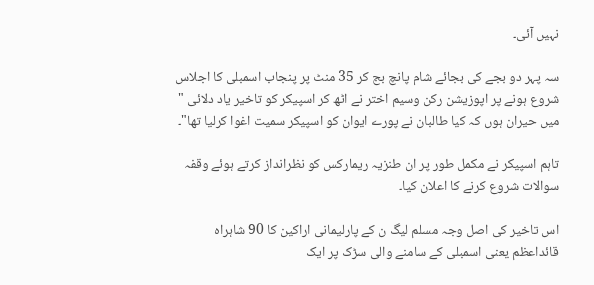نہیں آئی۔

سہ پہر دو بجے کی بجائے شام پانچ بج کر 35 منٹ پر پنجاب اسمبلی کا اجلاس شروع ہونے پر اپوزیشن رکن وسیم اختر نے اٹھ کر اسپیکر کو تاخیر یاد دلائی " میں حیران ہوں کہ کیا طالبان نے پورے ایوان کو اسپیکر سمیت اغوا کرلیا تھا"۔

تاہم اسپیکر نے مکمل طور پر ان طنزیہ ریمارکس کو نظرانداز کرتے ہوئے وقفہ سوالات شروع کرنے کا اعلان کیا۔

اس تاخیر کی اصل وجہ مسلم لیگ ن کے پارلیمانی اراکین کا 90 شاہراہ قائداعظم یعنی اسمبلی کے سامنے والی سڑک پر ایک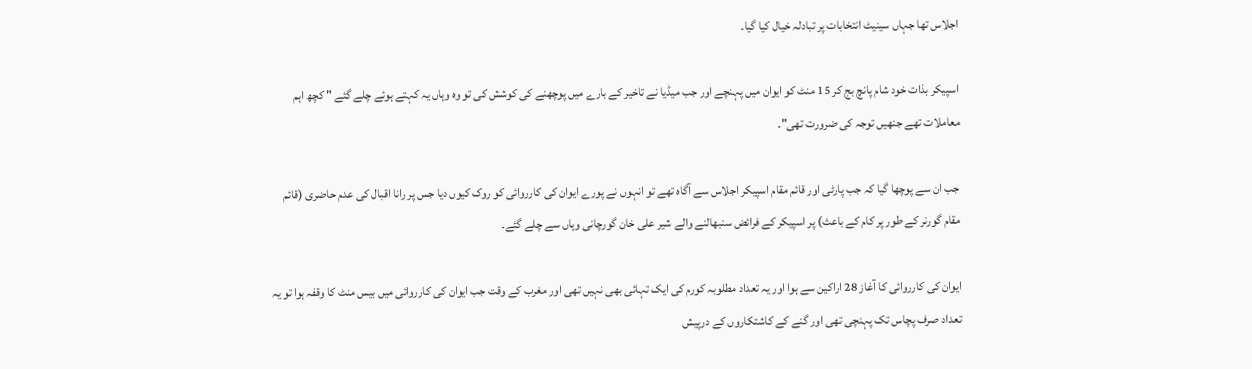اجلاس تھا جہاں سینیٹ انتخابات پر تبادلہ خیال کیا گیا۔

اسپیکر بذات خود شام پانچ بج کر 15 منٹ کو ایوان میں پہنچے اور جب میڈیا نے تاخیر کے بارے میں پوچھنے کی کوشش کی تو وہ وہاں یہ کہتے ہوئے چلے گئے " کچھ اہم معاملات تھے جنھیں توجہ کی ضرورت تھی"۔

جب ان سے پوچھا گیا کہ جب پارٹی اور قائم مقام اسپیکر اجلاس سے آگاہ تھے تو انہوں نے پورے ایوان کی کارروائی کو روک کیوں دیا جس پر رانا اقبال کی عدم حاضری (قائم مقام گورنر کے طور پر کام کے باعث) پر اسپیکر کے فرائض سنبھالنے والے شیر علی خان گورچانی وہاں سے چلے گئے۔

ایوان کی کارروائی کا آغاز 28 اراکین سے ہوا اور یہ تعداد مطلوبہ کورم کی ایک تہائی بھی نہیں تھی اور مغرب کے وقت جب ایوان کی کارروائی میں بیس منٹ کا وقفہ ہوا تو یہ تعداد صرف پچاس تک پہنچی تھی اور گنے کے کاشتکاروں کے درپیش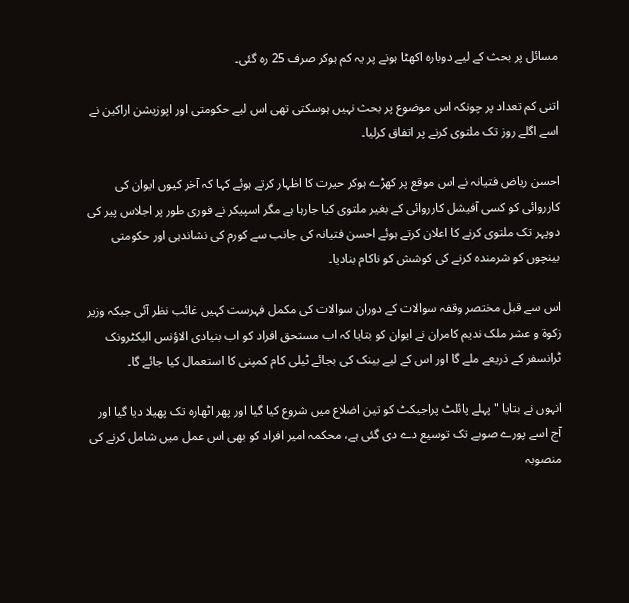مسائل پر بحث کے لیے دوبارہ اکھٹا ہونے پر یہ کم ہوکر صرف 25 رہ گئی۔

اتنی کم تعداد پر چونکہ اس موضوع پر بحث نہیں ہوسکتی تھی اس لیے حکومتی اور اپوزیشن اراکین نے اسے اگلے روز تک ملتوی کرنے پر اتفاق کرلیا۔

احسن ریاض فتیانہ نے اس موقع پر کھڑے ہوکر حیرت کا اظہار کرتے ہوئے کہا کہ آخر کیوں ایوان کی کارروائی کو کسی آفیشل کارروائی کے بغیر ملتوی کیا جارہا ہے مگر اسپیکر نے فوری طور پر اجلاس پیر کی دوپہر تک ملتوی کرنے کا اعلان کرتے ہوئے احسن فتیانہ کی جانب سے کورم کی نشاندہی اور حکومتی بینچوں کو شرمندہ کرنے کی کوشش کو ناکام بنادیا۔

اس سے قبل مختصر وقفہ سوالات کے دوران سوالات کی مکمل فہرست کہیں غائب نظر آئی جبکہ وزیر زکوة و عشر ملک ندیم کامران نے ایوان کو بتایا کہ اب مستحق افراد کو اب بنیادی الاؤنس الیکٹرونک ٹرانسفر کے ذریعے ملے گا اور اس کے لیے بینک کی بجائے ٹیلی کام کمپنی کا استعمال کیا جائے گا۔

انہوں نے بتایا " پہلے پائلٹ پراجیکٹ کو تین اضلاع میں شروع کیا گیا اور پھر اٹھارہ تک پھیلا دیا گیا اور آج اسے پورے صوبے تک توسیع دے دی گئی ہے، محکمہ امیر افراد کو بھی اس عمل میں شامل کرنے کی منصوبہ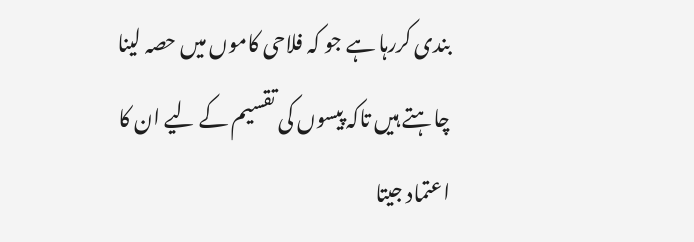بندی کررہا ہے جو کہ فلاحی کاموں میں حصہ لینا چاہتے ہیں تاکہ پیسوں کی تقسیم کے لیے ان کا اعتماد جیتا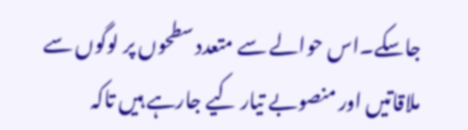جاسکے۔اس حوالے سے متعدد سطحوں پر لوگوں سے ملاقاتیں اور منصوبے تیار کیے جارہے ہیں تاکہ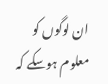ان لوگوں کو معلوم ہوسکے کہ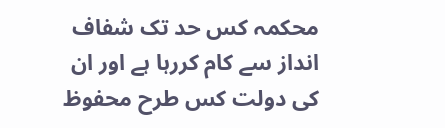محکمہ کس حد تک شفاف انداز سے کام کررہا ہے اور ان کی دولت کس طرح محفوظ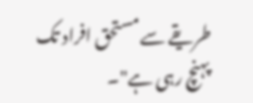طریقے سے مستحق افراد تک پہنچ رہی ہے"۔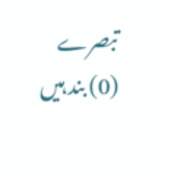تبصرے (0) بند ہیں